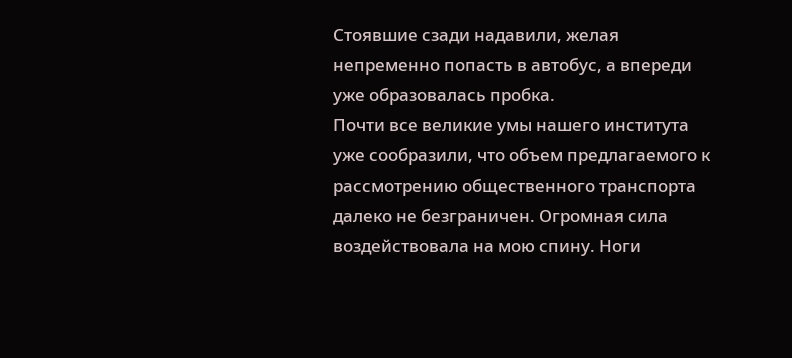Стоявшие сзади надавили, желая непременно попасть в автобус, а впереди уже образовалась пробка.
Почти все великие умы нашего института уже сообразили, что объем предлагаемого к рассмотрению общественного транспорта далеко не безграничен. Огромная сила воздействовала на мою спину. Ноги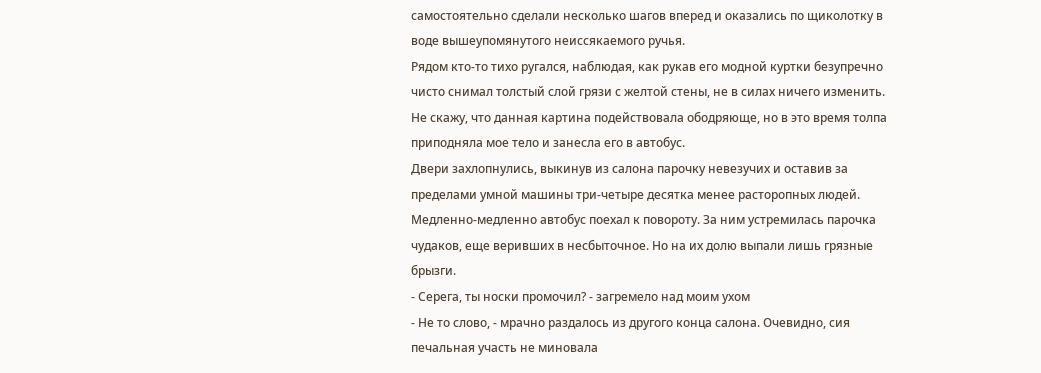самостоятельно сделали несколько шагов вперед и оказались по щиколотку в воде вышеупомянутого неиссякаемого ручья.
Рядом кто-то тихо ругался, наблюдая, как рукав его модной куртки безупречно чисто снимал толстый слой грязи с желтой стены, не в силах ничего изменить. Не скажу, что данная картина подействовала ободряюще, но в это время толпа приподняла мое тело и занесла его в автобус.
Двери захлопнулись, выкинув из салона парочку невезучих и оставив за пределами умной машины три-четыре десятка менее расторопных людей. Медленно-медленно автобус поехал к повороту. За ним устремилась парочка чудаков, еще веривших в несбыточное. Но на их долю выпали лишь грязные брызги.
- Серега, ты носки промочил? - загремело над моим ухом
- Не то слово, - мрачно раздалось из другого конца салона. Очевидно, сия печальная участь не миновала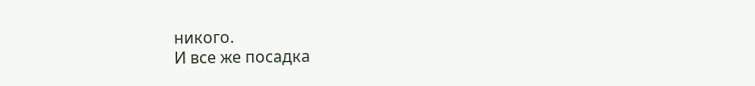никого.
И все же посадка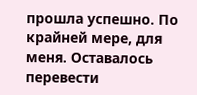прошла успешно. По крайней мере, для меня. Оставалось перевести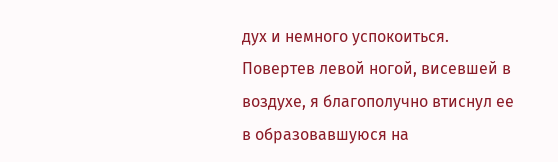дух и немного успокоиться. Повертев левой ногой, висевшей в воздухе, я благополучно втиснул ее в образовавшуюся на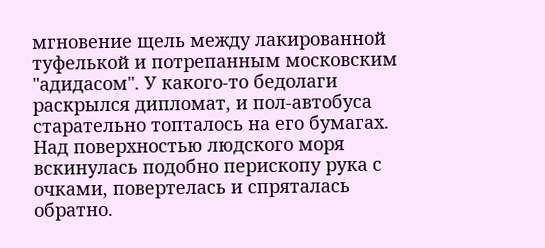мгновение щель между лакированной туфелькой и потрепанным московским "адидасом". У какого-то бедолаги раскрылся дипломат, и пол-автобуса старательно топталось на его бумагах. Над поверхностью людского моря вскинулась подобно перископу рука с очками, повертелась и спряталась обратно.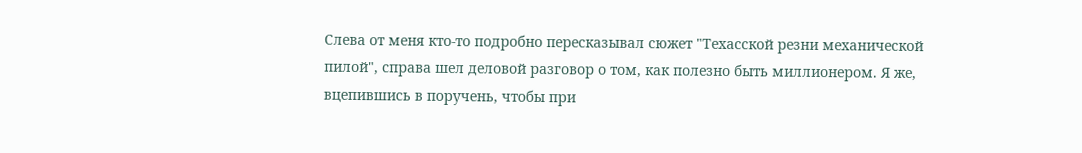Слева от меня кто-то подробно пересказывал сюжет "Техасской резни механической пилой", справа шел деловой разговор о том, как полезно быть миллионером. Я же, вцепившись в поручень, чтобы при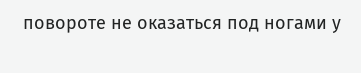повороте не оказаться под ногами у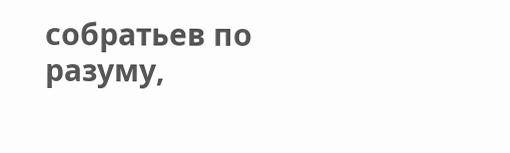собратьев по разуму,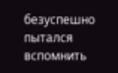безуспешно пытался вспомнить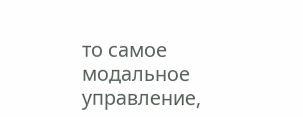то самое модальное управление,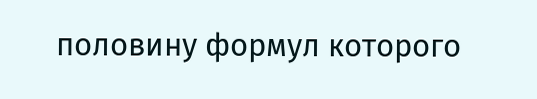половину формул которого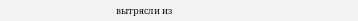вытрясли из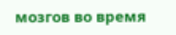мозгов во время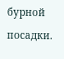бурной посадки.